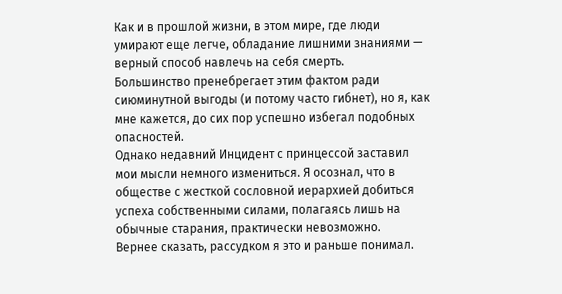Как и в прошлой жизни, в этом мире, где люди умирают еще легче, обладание лишними знаниями — верный способ навлечь на себя смерть.
Большинство пренебрегает этим фактом ради сиюминутной выгоды (и потому часто гибнет), но я, как мне кажется, до сих пор успешно избегал подобных опасностей.
Однако недавний Инцидент с принцессой заставил мои мысли немного измениться. Я осознал, что в обществе с жесткой сословной иерархией добиться успеха собственными силами, полагаясь лишь на обычные старания, практически невозможно.
Вернее сказать, рассудком я это и раньше понимал.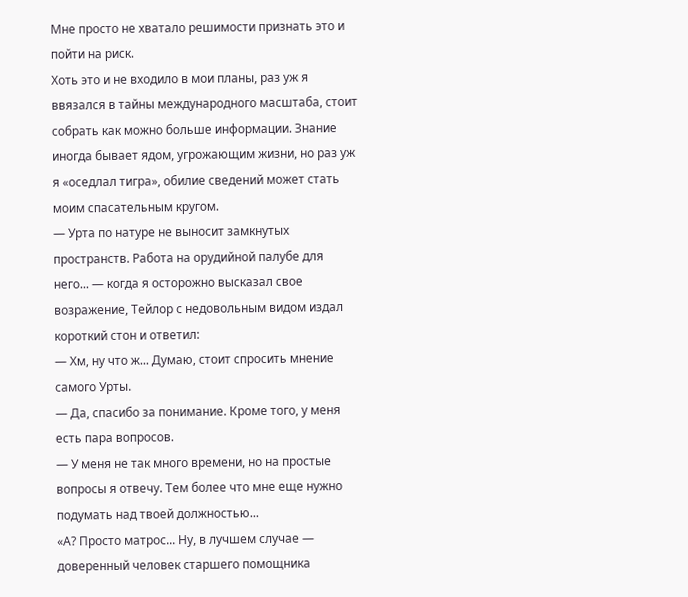Мне просто не хватало решимости признать это и пойти на риск.
Хоть это и не входило в мои планы, раз уж я ввязался в тайны международного масштаба, стоит собрать как можно больше информации. Знание иногда бывает ядом, угрожающим жизни, но раз уж я «оседлал тигра», обилие сведений может стать моим спасательным кругом.
— Урта по натуре не выносит замкнутых пространств. Работа на орудийной палубе для него... — когда я осторожно высказал свое возражение, Тейлор с недовольным видом издал короткий стон и ответил:
— Хм, ну что ж... Думаю, стоит спросить мнение самого Урты.
— Да, спасибо за понимание. Кроме того, у меня есть пара вопросов.
— У меня не так много времени, но на простые вопросы я отвечу. Тем более что мне еще нужно подумать над твоей должностью...
«А? Просто матрос... Ну, в лучшем случае — доверенный человек старшего помощника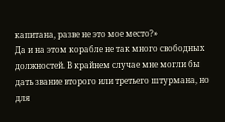капитана, разве не это мое место?»
Да и на этом корабле не так много свободных должностей. В крайнем случае мне могли бы дать звание второго или третьего штурмана, но для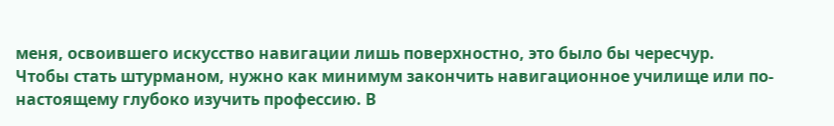меня, освоившего искусство навигации лишь поверхностно, это было бы чересчур.
Чтобы стать штурманом, нужно как минимум закончить навигационное училище или по-настоящему глубоко изучить профессию. В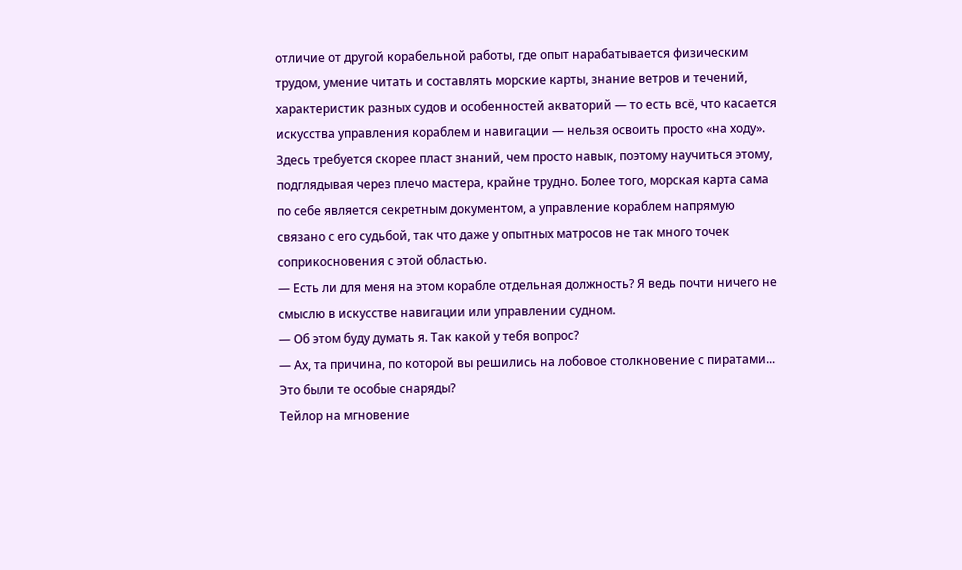отличие от другой корабельной работы, где опыт нарабатывается физическим трудом, умение читать и составлять морские карты, знание ветров и течений, характеристик разных судов и особенностей акваторий — то есть всё, что касается искусства управления кораблем и навигации — нельзя освоить просто «на ходу».
Здесь требуется скорее пласт знаний, чем просто навык, поэтому научиться этому, подглядывая через плечо мастера, крайне трудно. Более того, морская карта сама по себе является секретным документом, а управление кораблем напрямую связано с его судьбой, так что даже у опытных матросов не так много точек соприкосновения с этой областью.
— Есть ли для меня на этом корабле отдельная должность? Я ведь почти ничего не смыслю в искусстве навигации или управлении судном.
— Об этом буду думать я. Так какой у тебя вопрос?
— Ах, та причина, по которой вы решились на лобовое столкновение с пиратами... Это были те особые снаряды?
Тейлор на мгновение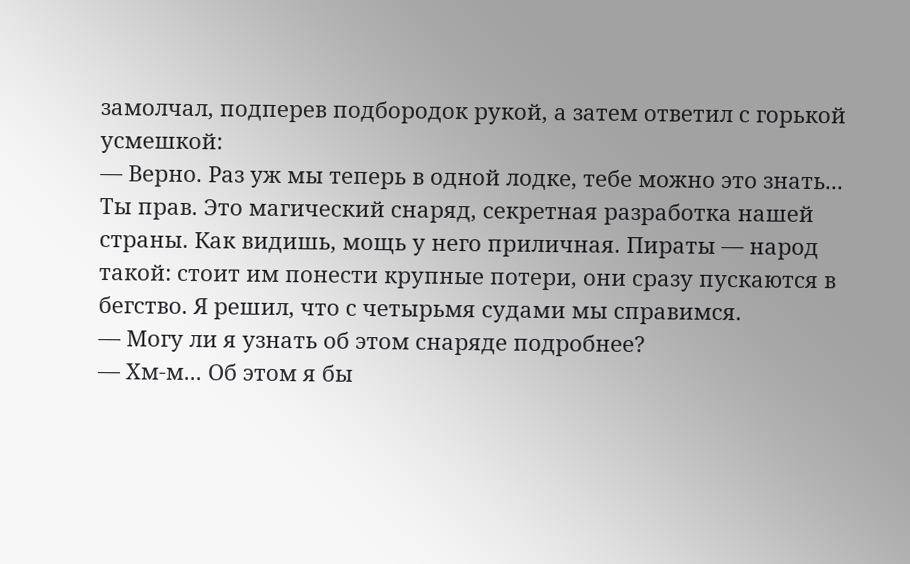замолчал, подперев подбородок рукой, а затем ответил с горькой усмешкой:
— Верно. Раз уж мы теперь в одной лодке, тебе можно это знать... Ты прав. Это магический снаряд, секретная разработка нашей страны. Как видишь, мощь у него приличная. Пираты — народ такой: стоит им понести крупные потери, они сразу пускаются в бегство. Я решил, что с четырьмя судами мы справимся.
— Могу ли я узнать об этом снаряде подробнее?
— Хм-м... Об этом я бы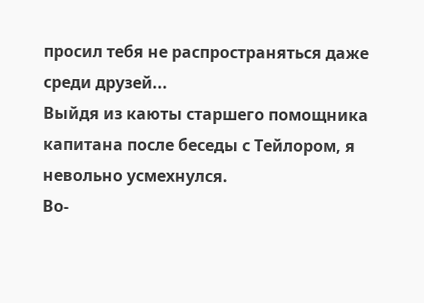просил тебя не распространяться даже среди друзей...
Выйдя из каюты старшего помощника капитана после беседы с Тейлором, я невольно усмехнулся.
Во-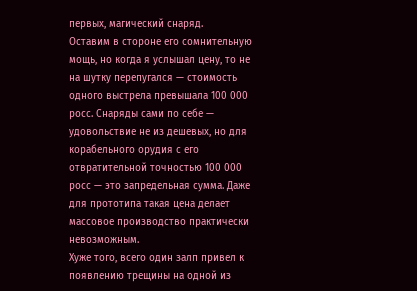первых, магический снаряд.
Оставим в стороне его сомнительную мощь, но когда я услышал цену, то не на шутку перепугался — стоимость одного выстрела превышала 100 000 росс. Снаряды сами по себе — удовольствие не из дешевых, но для корабельного орудия с его отвратительной точностью 100 000 росс — это запредельная сумма. Даже для прототипа такая цена делает массовое производство практически невозможным.
Хуже того, всего один залп привел к появлению трещины на одной из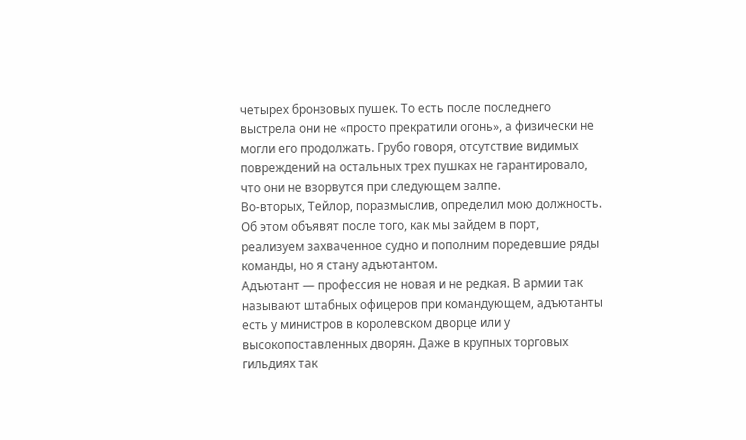четырех бронзовых пушек. То есть после последнего выстрела они не «просто прекратили огонь», а физически не могли его продолжать. Грубо говоря, отсутствие видимых повреждений на остальных трех пушках не гарантировало, что они не взорвутся при следующем залпе.
Во-вторых, Тейлор, поразмыслив, определил мою должность. Об этом объявят после того, как мы зайдем в порт, реализуем захваченное судно и пополним поредевшие ряды команды, но я стану адъютантом.
Адъютант — профессия не новая и не редкая. В армии так называют штабных офицеров при командующем, адъютанты есть у министров в королевском дворце или у высокопоставленных дворян. Даже в крупных торговых гильдиях так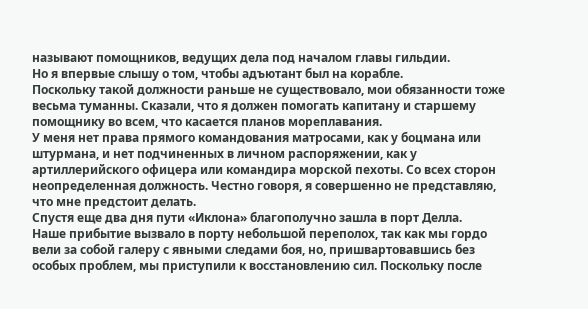называют помощников, ведущих дела под началом главы гильдии.
Но я впервые слышу о том, чтобы адъютант был на корабле.
Поскольку такой должности раньше не существовало, мои обязанности тоже весьма туманны. Сказали, что я должен помогать капитану и старшему помощнику во всем, что касается планов мореплавания.
У меня нет права прямого командования матросами, как у боцмана или штурмана, и нет подчиненных в личном распоряжении, как у артиллерийского офицера или командира морской пехоты. Со всех сторон неопределенная должность. Честно говоря, я совершенно не представляю, что мне предстоит делать.
Спустя еще два дня пути «Иклона» благополучно зашла в порт Делла.
Наше прибытие вызвало в порту небольшой переполох, так как мы гордо вели за собой галеру с явными следами боя, но, пришвартовавшись без особых проблем, мы приступили к восстановлению сил. Поскольку после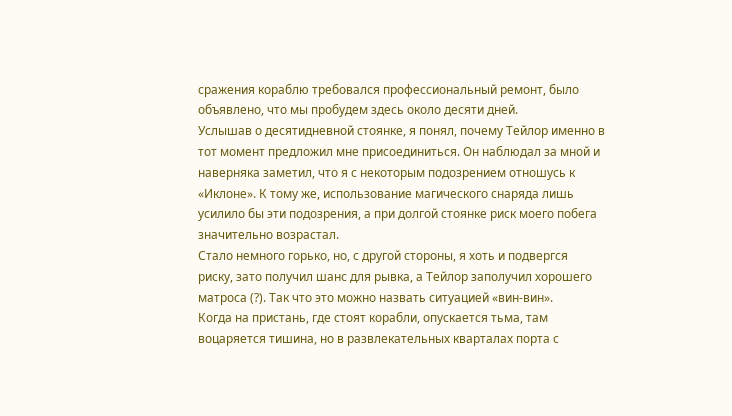сражения кораблю требовался профессиональный ремонт, было объявлено, что мы пробудем здесь около десяти дней.
Услышав о десятидневной стоянке, я понял, почему Тейлор именно в тот момент предложил мне присоединиться. Он наблюдал за мной и наверняка заметил, что я с некоторым подозрением отношусь к «Иклоне». К тому же, использование магического снаряда лишь усилило бы эти подозрения, а при долгой стоянке риск моего побега значительно возрастал.
Стало немного горько, но, с другой стороны, я хоть и подвергся риску, зато получил шанс для рывка, а Тейлор заполучил хорошего матроса (?). Так что это можно назвать ситуацией «вин-вин».
Когда на пристань, где стоят корабли, опускается тьма, там воцаряется тишина, но в развлекательных кварталах порта с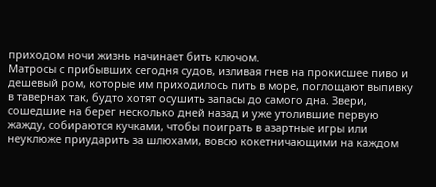приходом ночи жизнь начинает бить ключом.
Матросы с прибывших сегодня судов, изливая гнев на прокисшее пиво и дешевый ром, которые им приходилось пить в море, поглощают выпивку в тавернах так, будто хотят осушить запасы до самого дна. Звери, сошедшие на берег несколько дней назад и уже утолившие первую жажду, собираются кучками, чтобы поиграть в азартные игры или неуклюже приударить за шлюхами, вовсю кокетничающими на каждом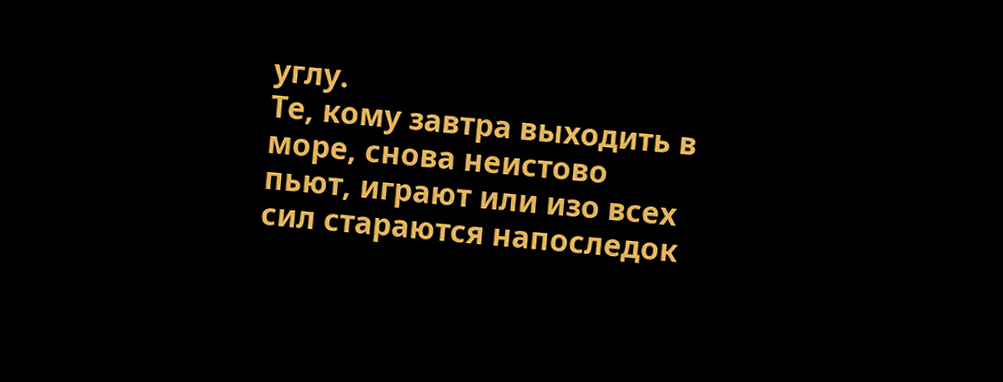углу.
Те, кому завтра выходить в море, снова неистово пьют, играют или изо всех сил стараются напоследок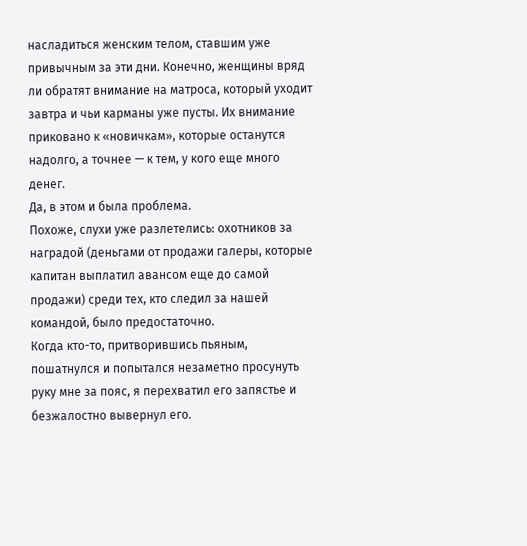насладиться женским телом, ставшим уже привычным за эти дни. Конечно, женщины вряд ли обратят внимание на матроса, который уходит завтра и чьи карманы уже пусты. Их внимание приковано к «новичкам», которые останутся надолго, а точнее — к тем, у кого еще много денег.
Да, в этом и была проблема.
Похоже, слухи уже разлетелись: охотников за наградой (деньгами от продажи галеры, которые капитан выплатил авансом еще до самой продажи) среди тех, кто следил за нашей командой, было предостаточно.
Когда кто-то, притворившись пьяным, пошатнулся и попытался незаметно просунуть руку мне за пояс, я перехватил его запястье и безжалостно вывернул его.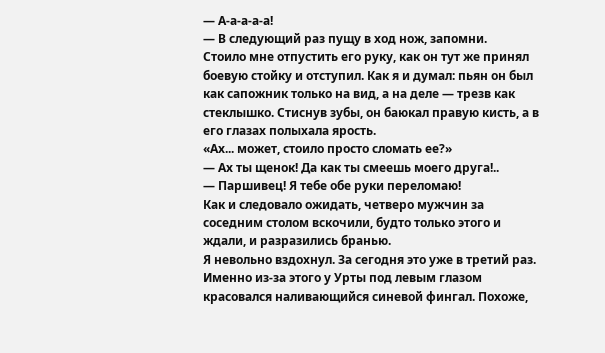— А-а-а-а-а!
— В следующий раз пущу в ход нож, запомни.
Стоило мне отпустить его руку, как он тут же принял боевую стойку и отступил. Как я и думал: пьян он был как сапожник только на вид, а на деле — трезв как стеклышко. Стиснув зубы, он баюкал правую кисть, а в его глазах полыхала ярость.
«Ах... может, стоило просто сломать ее?»
— Ах ты щенок! Да как ты смеешь моего друга!..
— Паршивец! Я тебе обе руки переломаю!
Как и следовало ожидать, четверо мужчин за соседним столом вскочили, будто только этого и ждали, и разразились бранью.
Я невольно вздохнул. За сегодня это уже в третий раз. Именно из-за этого у Урты под левым глазом красовался наливающийся синевой фингал. Похоже,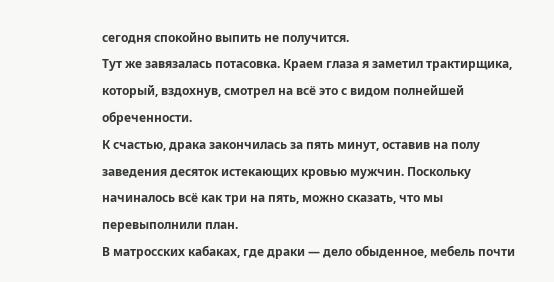сегодня спокойно выпить не получится.
Тут же завязалась потасовка. Краем глаза я заметил трактирщика, который, вздохнув, смотрел на всё это с видом полнейшей обреченности.
К счастью, драка закончилась за пять минут, оставив на полу заведения десяток истекающих кровью мужчин. Поскольку начиналось всё как три на пять, можно сказать, что мы перевыполнили план.
В матросских кабаках, где драки — дело обыденное, мебель почти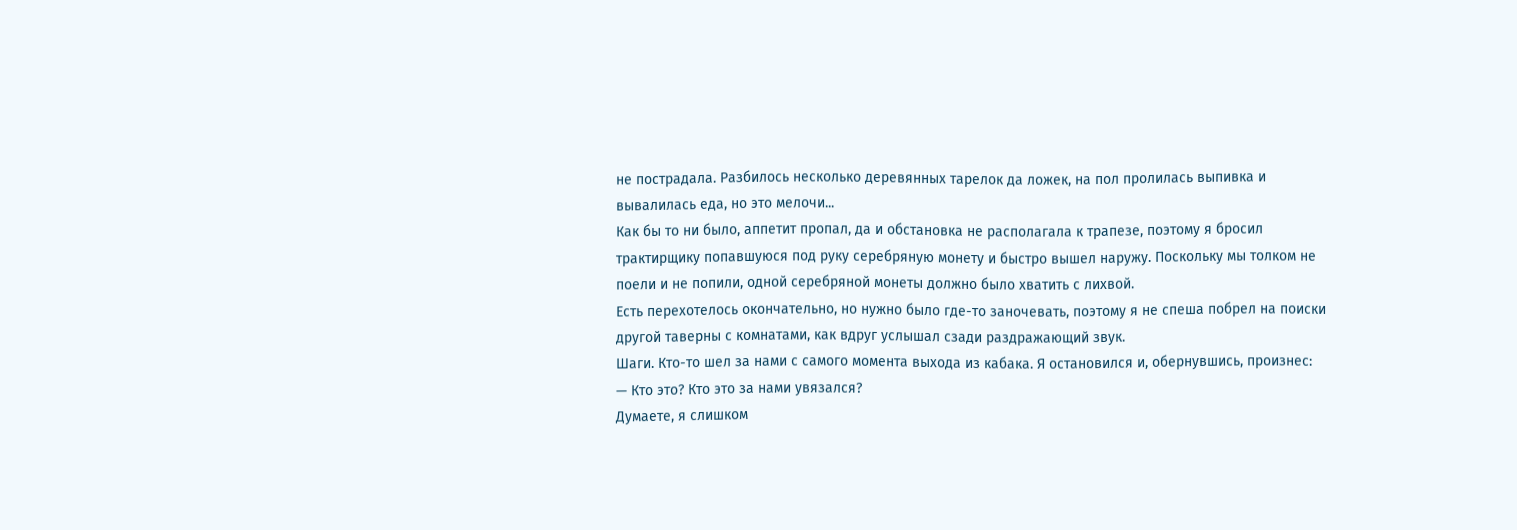не пострадала. Разбилось несколько деревянных тарелок да ложек, на пол пролилась выпивка и вывалилась еда, но это мелочи...
Как бы то ни было, аппетит пропал, да и обстановка не располагала к трапезе, поэтому я бросил трактирщику попавшуюся под руку серебряную монету и быстро вышел наружу. Поскольку мы толком не поели и не попили, одной серебряной монеты должно было хватить с лихвой.
Есть перехотелось окончательно, но нужно было где-то заночевать, поэтому я не спеша побрел на поиски другой таверны с комнатами, как вдруг услышал сзади раздражающий звук.
Шаги. Кто-то шел за нами с самого момента выхода из кабака. Я остановился и, обернувшись, произнес:
— Кто это? Кто это за нами увязался?
Думаете, я слишком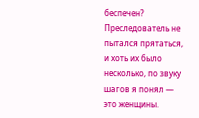беспечен? Преследователь не пытался прятаться, и хоть их было несколько, по звуку шагов я понял — это женщины.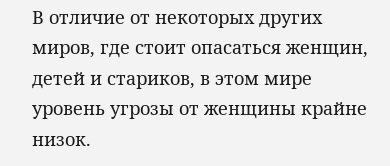В отличие от некоторых других миров, где стоит опасаться женщин, детей и стариков, в этом мире уровень угрозы от женщины крайне низок.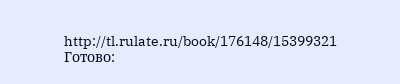http://tl.rulate.ru/book/176148/15399321
Готово: